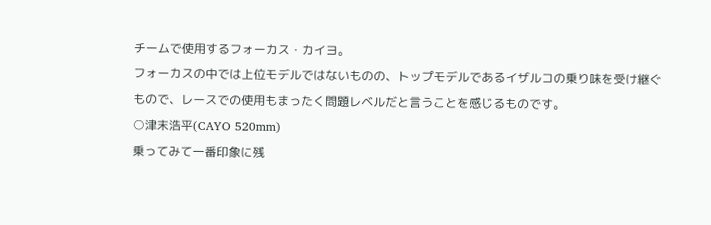チームで使用するフォーカス・カイヨ。
フォーカスの中では上位モデルではないものの、トップモデルであるイザルコの乗り味を受け継ぐもので、レースでの使用もまったく問題レベルだと言うことを感じるものです。
○津末浩平(CAYO 520mm)
乗ってみて一番印象に残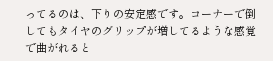ってるのは、下りの安定感です。コーナーで倒してもタイヤのグリップが増してるような感覚で曲がれると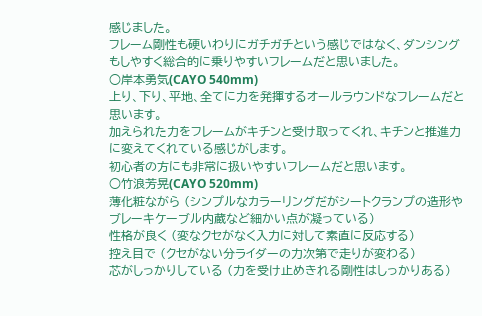感じました。
フレーム剛性も硬いわりにガチガチという感じではなく、ダンシングもしやすく総合的に乗りやすいフレームだと思いました。
○岸本勇気(CAYO 540mm)
上り、下り、平地、全てに力を発揮するオールラウンドなフレームだと思います。
加えられた力をフレームがキチンと受け取ってくれ、キチンと推進力に変えてくれている感じがします。
初心者の方にも非常に扱いやすいフレームだと思います。
○竹浪芳晃(CAYO 520mm)
薄化粧ながら (シンプルなカラーリングだがシートクランプの造形やブレーキケーブル内蔵など細かい点が凝っている)
性格が良く (変なクセがなく入力に対して素直に反応する)
控え目で (クセがない分ライダーの力次第で走りが変わる)
芯がしっかりしている (力を受け止めきれる剛性はしっかりある)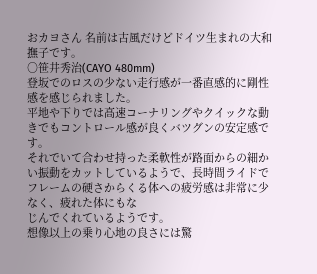おカヨさん 名前は古風だけどドイツ生まれの大和撫子です。
○笹井秀治(CAYO 480mm)
登坂でのロスの少ない走行感が一番直感的に剛性感を感じられました。
平地や下りでは高速コーナリングやクイックな動きでもコントロール感が良くバツグンの安定感です。
それでいて合わせ持った柔軟性が路面からの細かい振動をカットしているようで、長時間ライドでフレームの硬さからくる体への疲労感は非常に少なく、疲れた体にもな
じんでくれているようです。
想像以上の乗り心地の良さには驚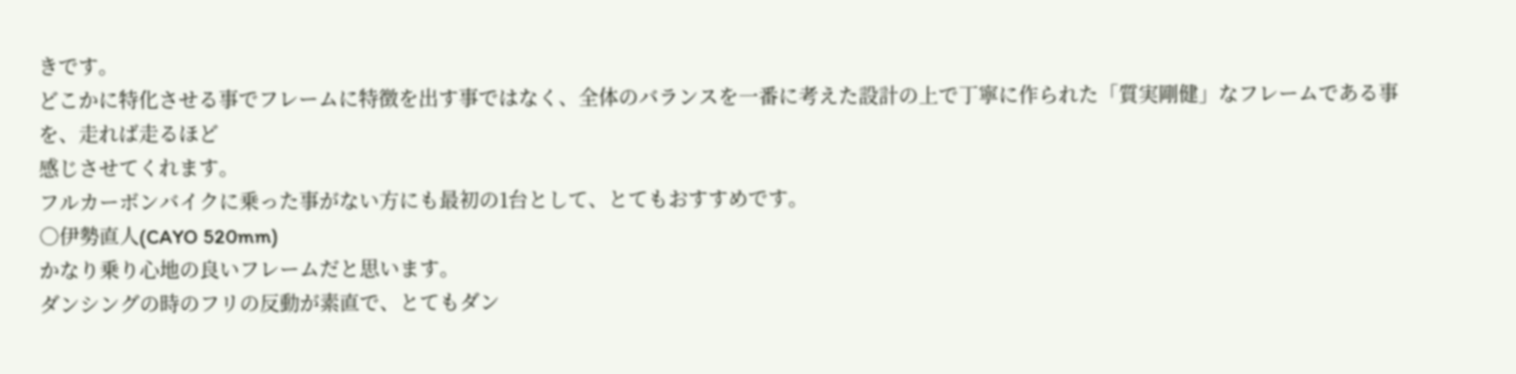きです。
どこかに特化させる事でフレームに特徴を出す事ではなく、全体のバランスを一番に考えた設計の上で丁寧に作られた「質実剛健」なフレームである事を、走れば走るほど
感じさせてくれます。
フルカーボンバイクに乗った事がない方にも最初の1台として、とてもおすすめです。
○伊勢直人(CAYO 520mm)
かなり乗り心地の良いフレームだと思います。
ダンシングの時のフリの反動が素直で、とてもダン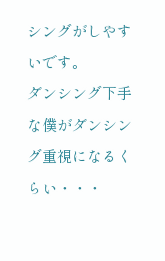シングがしやすいです。
ダンシング下手な僕がダンシング重視になるくらい・・・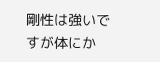剛性は強いですが体にか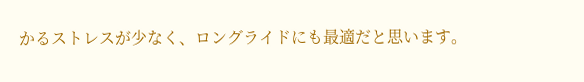かるストレスが少なく、ロングライドにも最適だと思います。